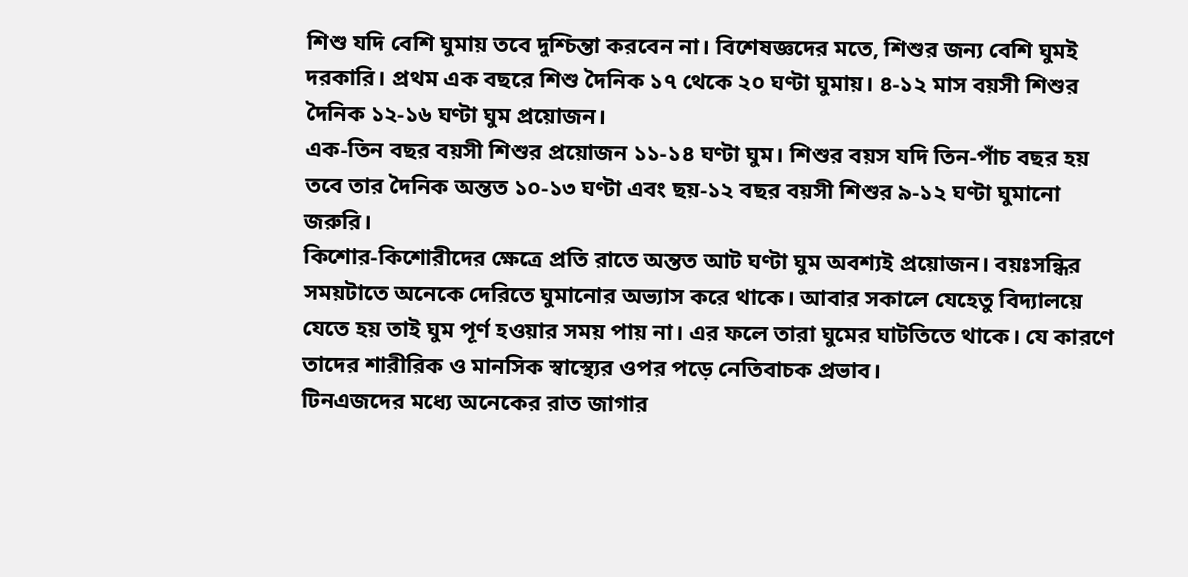শিশু যদি বেশি ঘুমায় তবে দুশ্চিন্তা করবেন না। বিশেষজ্ঞদের মতে, শিশুর জন্য বেশি ঘুমই দরকারি। প্রথম এক বছরে শিশু দৈনিক ১৭ থেকে ২০ ঘণ্টা ঘুমায়। ৪-১২ মাস বয়সী শিশুর দৈনিক ১২-১৬ ঘণ্টা ঘুম প্রয়োজন।
এক-তিন বছর বয়সী শিশুর প্রয়োজন ১১-১৪ ঘণ্টা ঘুম। শিশুর বয়স যদি তিন-পাঁচ বছর হয় তবে তার দৈনিক অন্তত ১০-১৩ ঘণ্টা এবং ছয়-১২ বছর বয়সী শিশুর ৯-১২ ঘণ্টা ঘুমানো জরুরি।
কিশোর-কিশোরীদের ক্ষেত্রে প্রতি রাতে অন্তত আট ঘণ্টা ঘুম অবশ্যই প্রয়োজন। বয়ঃসন্ধির সময়টাতে অনেকে দেরিতে ঘুমানোর অভ্যাস করে থাকে। আবার সকালে যেহেতু বিদ্যালয়ে যেতে হয় তাই ঘুম পূর্ণ হওয়ার সময় পায় না। এর ফলে তারা ঘুমের ঘাটতিতে থাকে। যে কারণে তাদের শারীরিক ও মানসিক স্বাস্থ্যের ওপর পড়ে নেতিবাচক প্রভাব।
টিনএজদের মধ্যে অনেকের রাত জাগার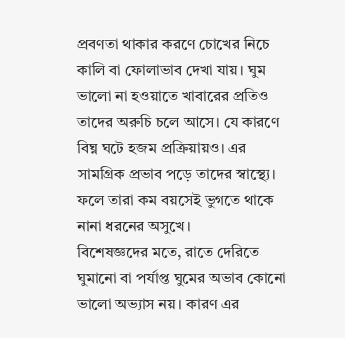প্রবণতা থাকার করণে চোখের নিচে কালি বা ফোলাভাব দেখা যায়। ঘুম ভালো না হওয়াতে খাবারের প্রতিও তাদের অরুচি চলে আসে। যে কারণে বিঘ্ন ঘটে হজম প্রক্রিয়ায়ও। এর সামগ্রিক প্রভাব পড়ে তাদের স্বাস্থ্যে। ফলে তারা কম বয়সেই ভুগতে থাকে নানা ধরনের অসুখে।
বিশেষজ্ঞদের মতে, রাতে দেরিতে ঘুমানো বা পর্যাপ্ত ঘুমের অভাব কোনো ভালো অভ্যাস নয়। কারণ এর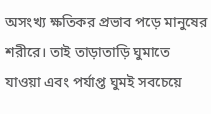অসংখ্য ক্ষতিকর প্রভাব পড়ে মানুষের শরীরে। তাই তাড়াতাড়ি ঘুমাতে যাওয়া এবং পর্যাপ্ত ঘুমই সবচেয়ে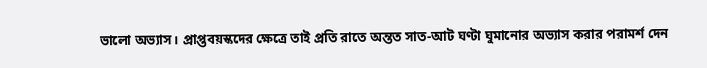ভালো অভ্যাস। প্রাপ্তবয়স্কদের ক্ষেত্রে তাই প্রতি রাতে অন্তত সাত-আট ঘণ্টা ঘুমানোর অভ্যাস করার পরামর্শ দেন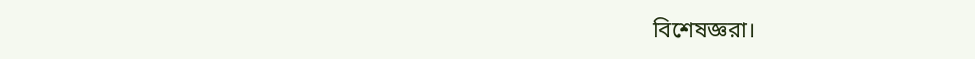বিশেষজ্ঞরা।